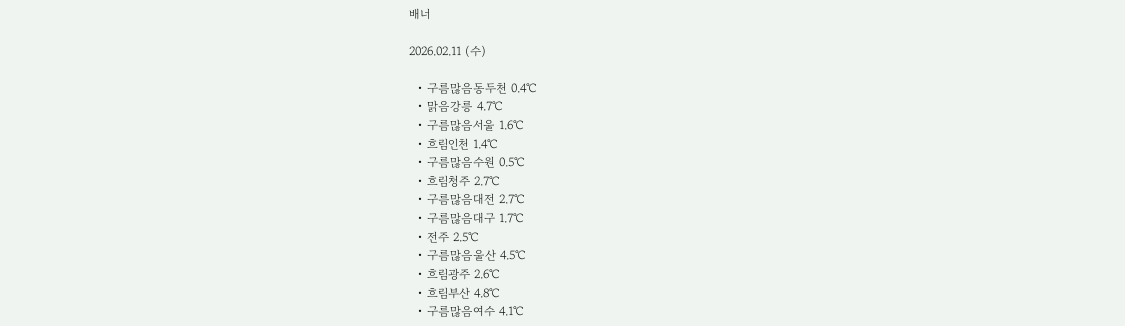배너

2026.02.11 (수)

  • 구름많음동두천 0.4℃
  • 맑음강릉 4.7℃
  • 구름많음서울 1.6℃
  • 흐림인천 1.4℃
  • 구름많음수원 0.5℃
  • 흐림청주 2.7℃
  • 구름많음대전 2.7℃
  • 구름많음대구 1.7℃
  • 전주 2.5℃
  • 구름많음울산 4.5℃
  • 흐림광주 2.6℃
  • 흐림부산 4.8℃
  • 구름많음여수 4.1℃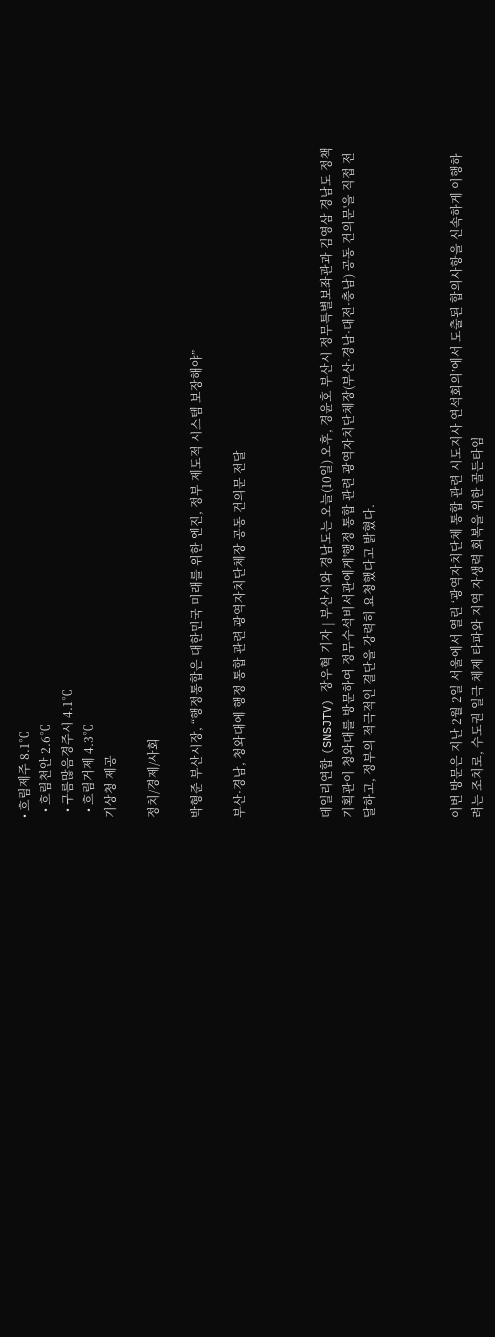• 흐림제주 8.1℃
  • 흐림천안 2.6℃
  • 구름많음경주시 4.1℃
  • 흐림거제 4.3℃
기상청 제공

정치/경제/사회

박형준 부산시장, “행정통합은 대한민국 미래를 위한 엔진, 정부 제도적 시스템 보장해야”

부산·경남, 청와대에 행정 통합 관련 광역자치단체장 공동 건의문 전달



데일리연합 (SNSJTV) 장우혁 기자 | 부산시와 경남도는 오늘(10일) 오후, 경윤호 부산시 정무특별보좌관과 김영삼 경남도 정책기획관이 청와대를 방문하여 정무수석비서관에게'행정 통합 관련 광역자치단체장(부산·경남·대전·충남) 공동 건의문'을 직접 전달하고, 정부의 적극적인 결단을 강력히 요청했다고 밝혔다.



이번 방문은 지난 2월 2일 서울에서 열린 ‘광역자치단체 통합 관련 시도지사 연석회의’에서 도출된 합의사항을 신속하게 이행하려는 조치로, 수도권 일극 체제 타파와 지역 자생력 회복을 위한 골든타임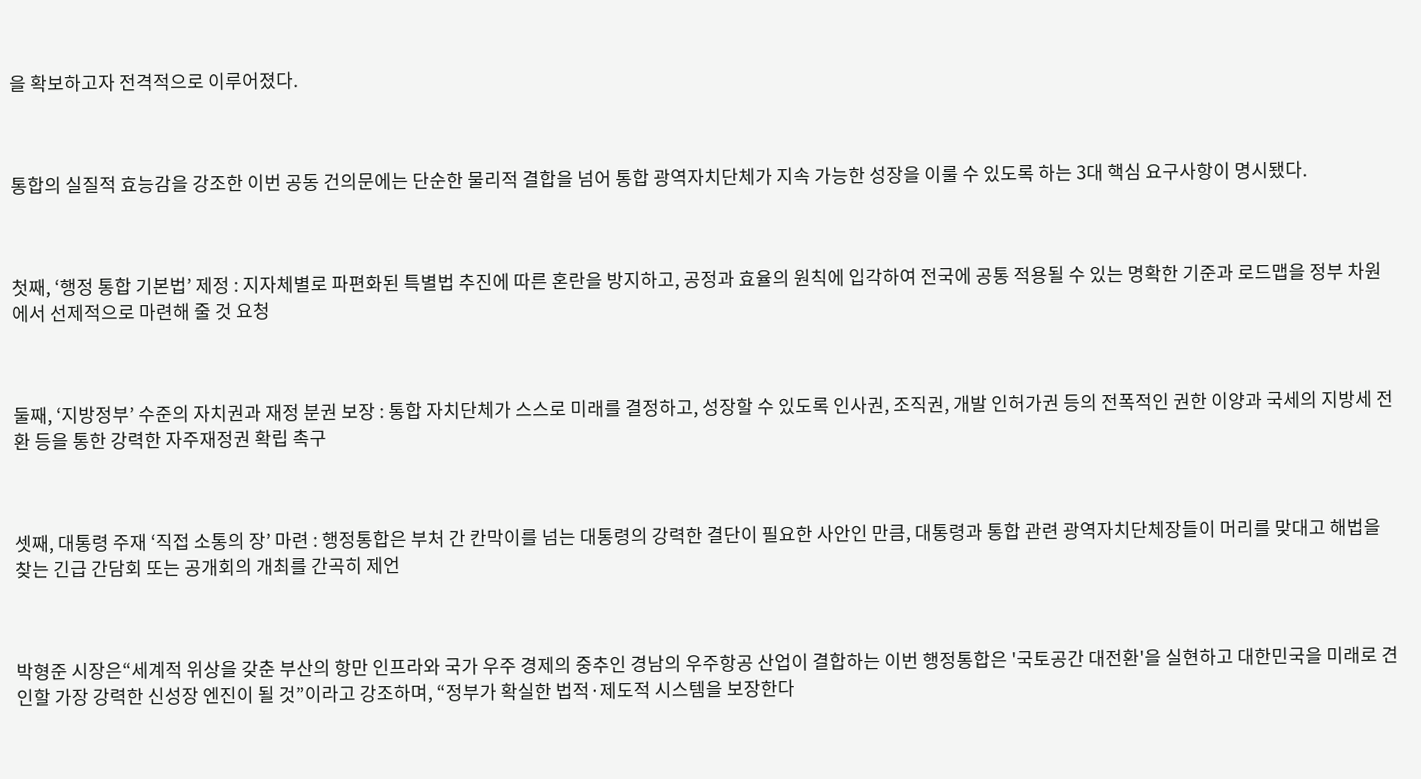을 확보하고자 전격적으로 이루어졌다.



통합의 실질적 효능감을 강조한 이번 공동 건의문에는 단순한 물리적 결합을 넘어 통합 광역자치단체가 지속 가능한 성장을 이룰 수 있도록 하는 3대 핵심 요구사항이 명시됐다.



첫째, ‘행정 통합 기본법’ 제정 : 지자체별로 파편화된 특별법 추진에 따른 혼란을 방지하고, 공정과 효율의 원칙에 입각하여 전국에 공통 적용될 수 있는 명확한 기준과 로드맵을 정부 차원에서 선제적으로 마련해 줄 것 요청



둘째, ‘지방정부’ 수준의 자치권과 재정 분권 보장 : 통합 자치단체가 스스로 미래를 결정하고, 성장할 수 있도록 인사권, 조직권, 개발 인허가권 등의 전폭적인 권한 이양과 국세의 지방세 전환 등을 통한 강력한 자주재정권 확립 촉구



셋째, 대통령 주재 ‘직접 소통의 장’ 마련 : 행정통합은 부처 간 칸막이를 넘는 대통령의 강력한 결단이 필요한 사안인 만큼, 대통령과 통합 관련 광역자치단체장들이 머리를 맞대고 해법을 찾는 긴급 간담회 또는 공개회의 개최를 간곡히 제언



박형준 시장은“세계적 위상을 갖춘 부산의 항만 인프라와 국가 우주 경제의 중추인 경남의 우주항공 산업이 결합하는 이번 행정통합은 '국토공간 대전환'을 실현하고 대한민국을 미래로 견인할 가장 강력한 신성장 엔진이 될 것”이라고 강조하며, “정부가 확실한 법적·제도적 시스템을 보장한다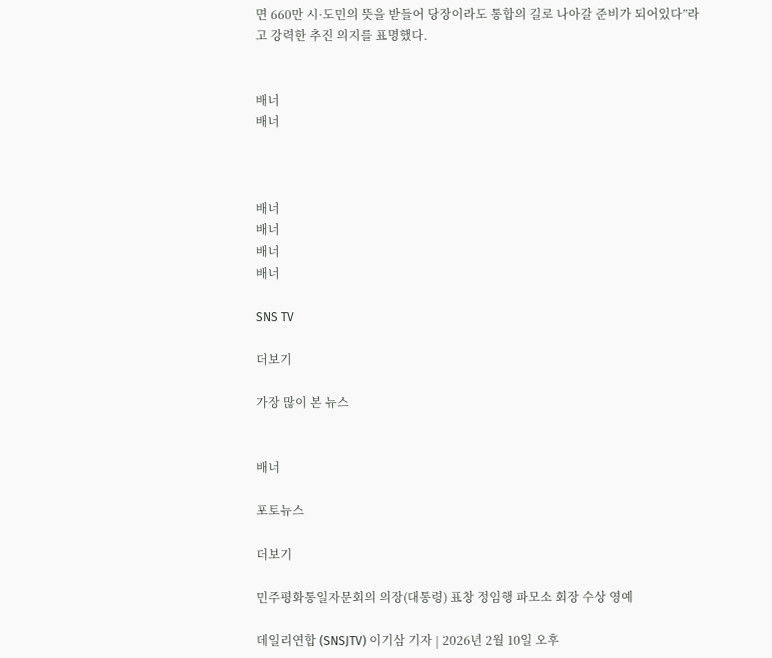면 660만 시·도민의 뜻을 받들어 당장이라도 통합의 길로 나아갈 준비가 되어있다”라고 강력한 추진 의지를 표명했다.


배너
배너



배너
배너
배너
배너

SNS TV

더보기

가장 많이 본 뉴스


배너

포토뉴스

더보기

민주평화통일자문회의 의장(대통령) 표창 정임행 파모소 회장 수상 영예

데일리연합 (SNSJTV) 이기삼 기자 | 2026년 2월 10일 오후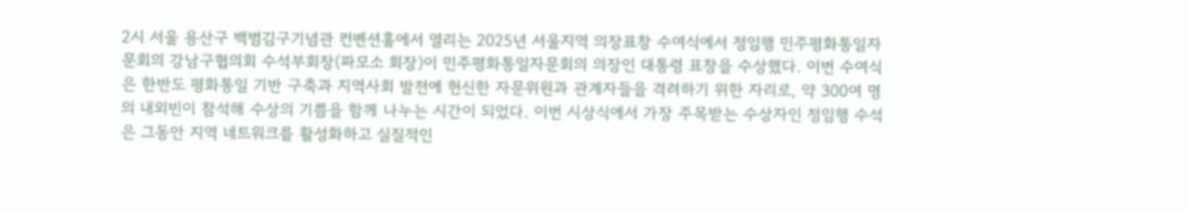2시 서울 용산구 백범김구기념관 컨벤션홀에서 열리는 2025년 서울지역 의장표창 수여식에서 정임행 민주평화통일자문회의 강남구협의회 수석부회장(파모소 회장)이 민주평화통일자문회의 의장인 대통령 표창을 수상했다. 이번 수여식은 한반도 평화통일 기반 구축과 지역사회 발전에 헌신한 자문위원과 관계자들을 격려하기 위한 자리로, 약 300여 명의 내외빈이 참석해 수상의 기쁨을 함께 나누는 시간이 되었다. 이번 시상식에서 가장 주목받는 수상자인 정임행 수석은 그동안 지역 네트워크를 활성화하고 실질적인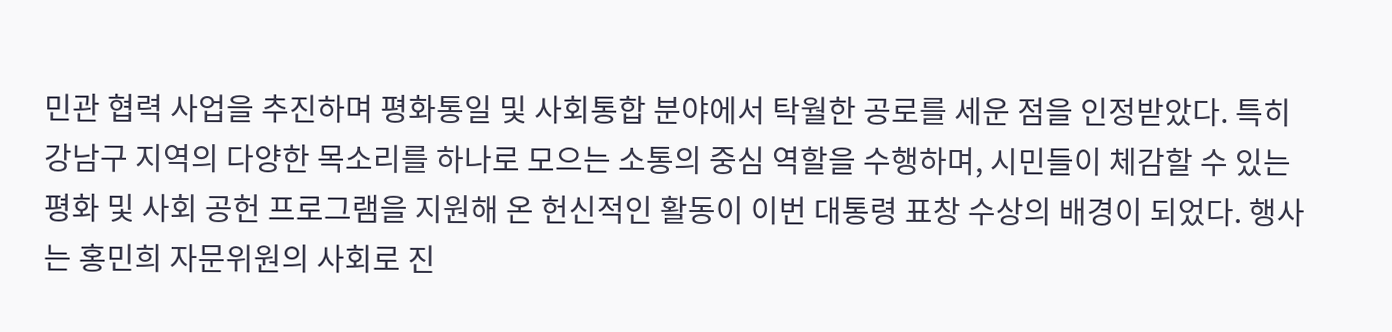민관 협력 사업을 추진하며 평화통일 및 사회통합 분야에서 탁월한 공로를 세운 점을 인정받았다. 특히 강남구 지역의 다양한 목소리를 하나로 모으는 소통의 중심 역할을 수행하며, 시민들이 체감할 수 있는 평화 및 사회 공헌 프로그램을 지원해 온 헌신적인 활동이 이번 대통령 표창 수상의 배경이 되었다. 행사는 홍민희 자문위원의 사회로 진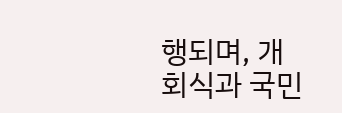행되며, 개회식과 국민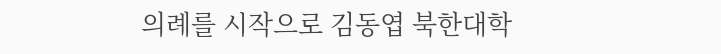의례를 시작으로 김동엽 북한대학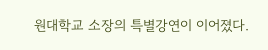원대학교 소장의 특별강연이 이어졌다.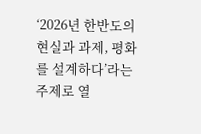‘2026년 한반도의 현실과 과제, 평화를 설계하다’라는 주제로 열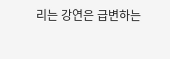리는 강연은 급변하는